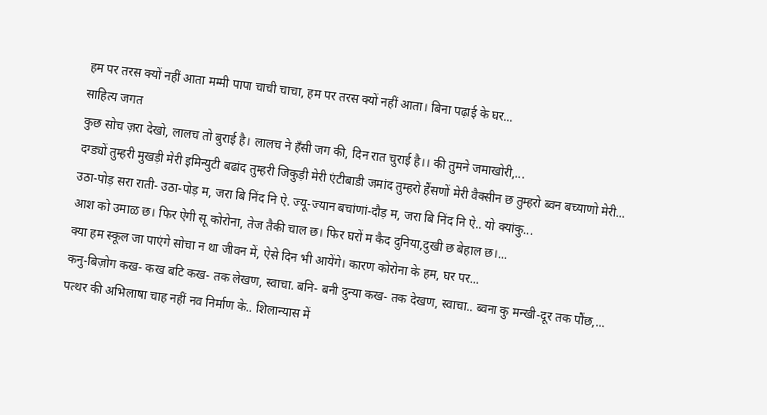हम पर तरस क्यों नहीं आता मम्मी पापा चाची चाचा, हम पर तरस क्यों नहीं आता। बिना पढ़ाई के घर...
साहित्य जगत
कुछ सोच ज़रा देखो, लालच तो बुराई है। लालच ने हँसी जग की, दिन रात चुराई है।। की तुमने जमाखोरी,...
दग्ड्यों तुम्हरी मुखड़ी मेरी इमिन्युटी बढांद तुम्हरी जिकुड़ी मेरी एंटीबाडी जमांद तुम्हरो हैंसणों मेरी वैक्सीन छ तुम्हरो ब्वन बच्याणो मेरी...
उठा-पोड़ सरा राती- उठा-पोड़ म, जरा बि निंद नि ऐ. ज्यू-ज्यान बचांणां-दौड़ म, जरा बि निंद नि ऐ.. यो क्यांकु...
आश को उमाळ छ। फिर ऐगी सू कोरोना, तेज तैकी चाल छ। फिर घरों म कैद दुनिया,दुखी छ बेहाल छ।...
क्या हम स्कूल जा पाएंगे सोचा न था जीवन में, ऐसे दिन भी आयेंगे। कारण कोरोना के हम, घर पर...
कनु-बिज़ोग कख- कख बटि कख- तक लेखण, स्वाचा. बनि- बनी दुन्या कख- तक देखण, स्वाचा.. ब्वना कु मन्खी-दूर तक पौंछ,...
पत्थर की अभिलाषा चाह नहीं नव निर्माण के.. शिलान्यास में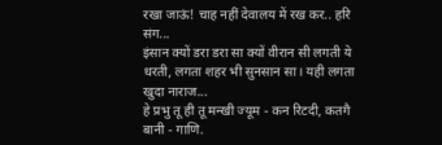रखा जाऊं! चाह नहीं देवालय में रख कर.. हरि संग...
इंसान क्यों डरा डरा सा क्यों वीरान सी लगती ये धरती, लगता शहर भी सुनसान सा। यही लगता खुदा नाराज...
हे प्रभु तू ही तू मन्खी ज्यूम - कन रिटदी, कतगै बानी - गाणि.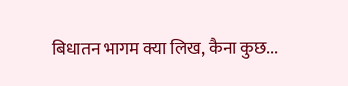बिधातन भागम क्या लिख, कैना कुछ...